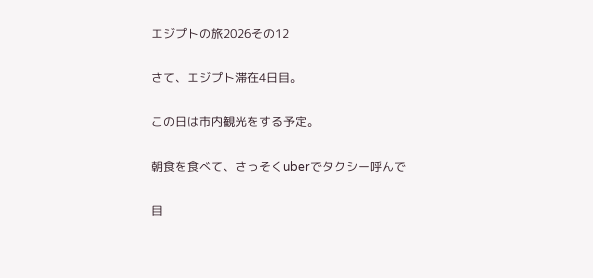エジプトの旅2026その12

さて、エジプト滞在4日目。

この日は市内観光をする予定。

朝食を食べて、さっそくuberでタクシー呼んで

目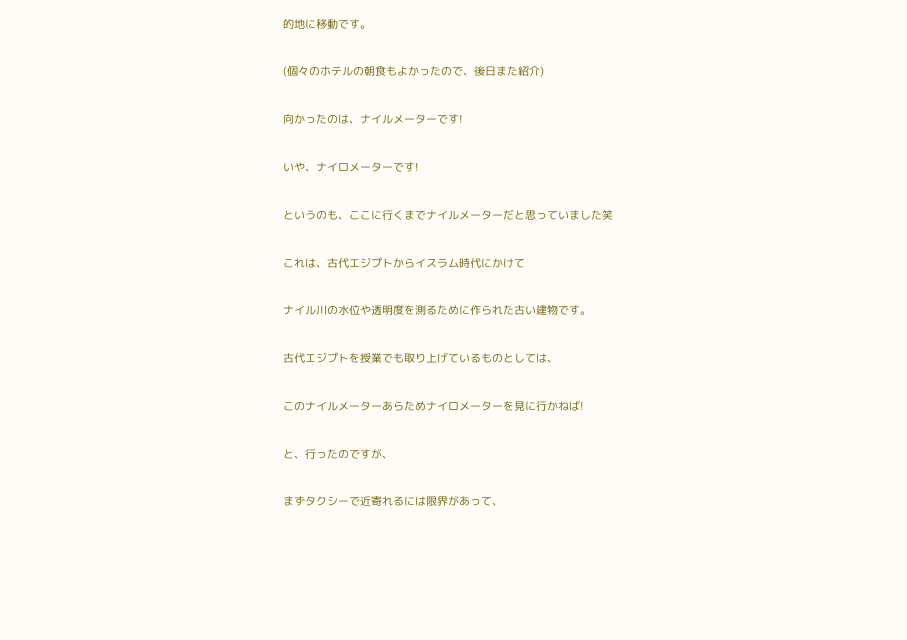的地に移動です。

(個々のホテルの朝食もよかったので、後日また紹介)

向かったのは、ナイルメーターです!

いや、ナイロメーターです!

というのも、ここに行くまでナイルメーターだと思っていました笑

これは、古代エジプトからイスラム時代にかけて

ナイル川の水位や透明度を測るために作られた古い建物です。

古代エジプトを授業でも取り上げているものとしては、

このナイルメーターあらためナイロメーターを見に行かねば!

と、行ったのですが、

まずタクシーで近寄れるには限界があって、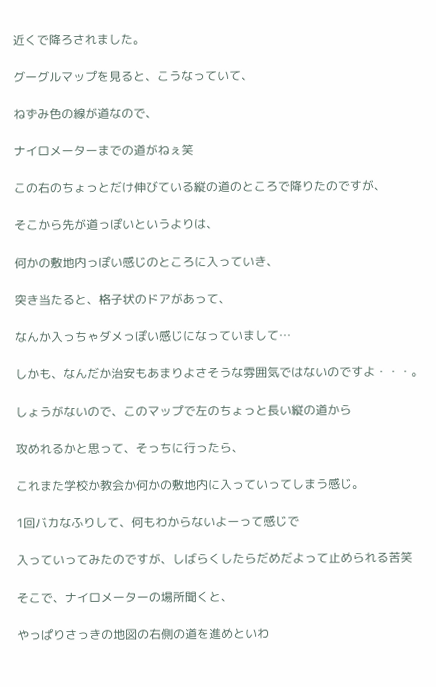近くで降ろされました。

グーグルマップを見ると、こうなっていて、

ねずみ色の線が道なので、

ナイロメーターまでの道がねぇ笑

この右のちょっとだけ伸びている縦の道のところで降りたのですが、

そこから先が道っぽいというよりは、

何かの敷地内っぽい感じのところに入っていき、

突き当たると、格子状のドアがあって、

なんか入っちゃダメっぽい感じになっていまして…

しかも、なんだか治安もあまりよさそうな雰囲気ではないのですよ・・・。

しょうがないので、このマップで左のちょっと長い縦の道から

攻めれるかと思って、そっちに行ったら、

これまた学校か教会か何かの敷地内に入っていってしまう感じ。

1回バカなふりして、何もわからないよーって感じで

入っていってみたのですが、しばらくしたらだめだよって止められる苦笑

そこで、ナイロメーターの場所聞くと、

やっぱりさっきの地図の右側の道を進めといわ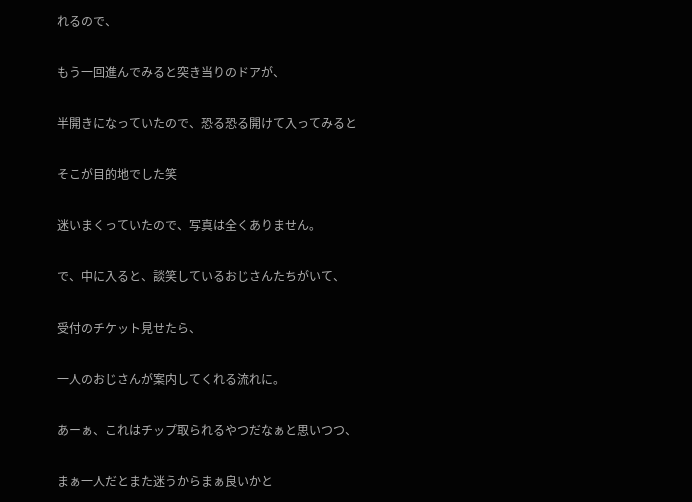れるので、

もう一回進んでみると突き当りのドアが、

半開きになっていたので、恐る恐る開けて入ってみると

そこが目的地でした笑

迷いまくっていたので、写真は全くありません。

で、中に入ると、談笑しているおじさんたちがいて、

受付のチケット見せたら、

一人のおじさんが案内してくれる流れに。

あーぁ、これはチップ取られるやつだなぁと思いつつ、

まぁ一人だとまた迷うからまぁ良いかと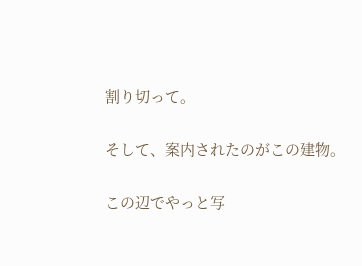割り切って。

そして、案内されたのがこの建物。

この辺でやっと写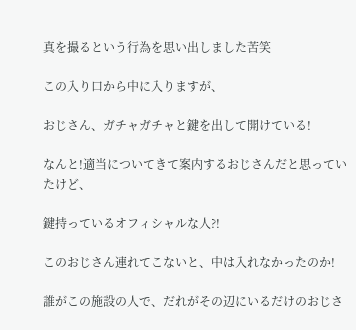真を撮るという行為を思い出しました苦笑

この入り口から中に入りますが、

おじさん、ガチャガチャと鍵を出して開けている!

なんと!適当についてきて案内するおじさんだと思っていたけど、

鍵持っているオフィシャルな人?!

このおじさん連れてこないと、中は入れなかったのか!

誰がこの施設の人で、だれがその辺にいるだけのおじさ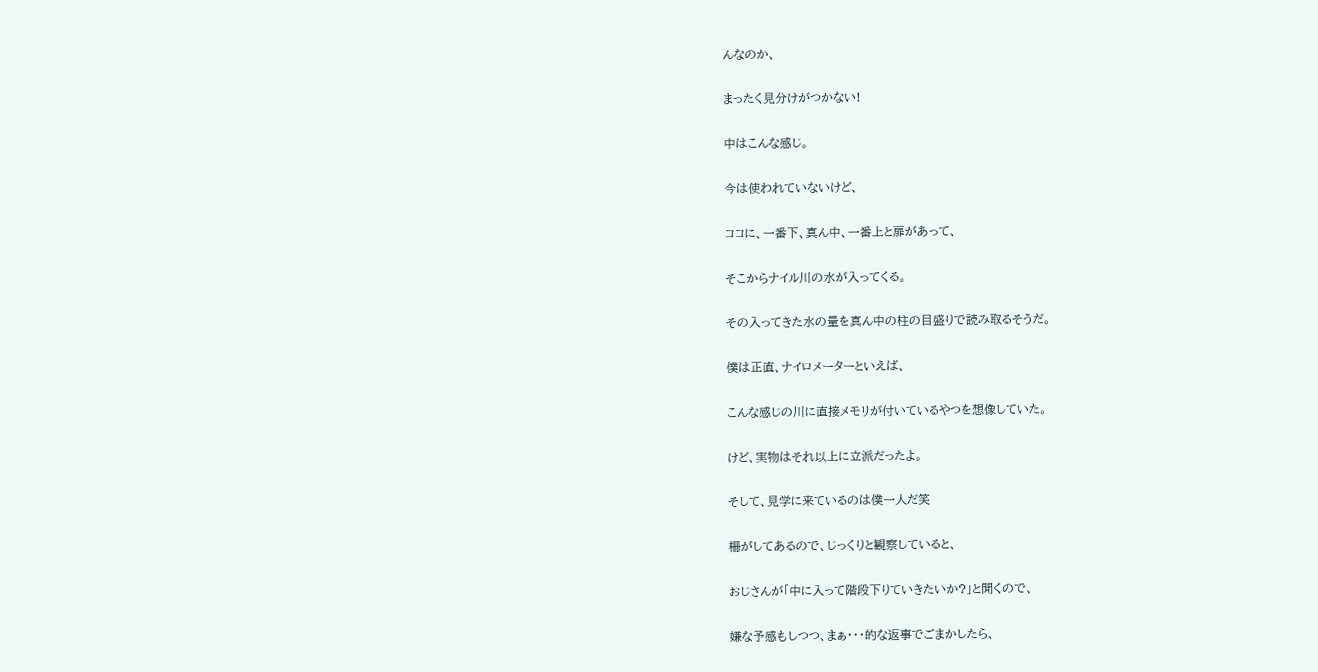んなのか、

まったく見分けがつかない!

中はこんな感じ。

今は使われていないけど、

ココに、一番下、真ん中、一番上と扉があって、

そこからナイル川の水が入ってくる。

その入ってきた水の量を真ん中の柱の目盛りで読み取るそうだ。

僕は正直、ナイロメーターといえば、

こんな感じの川に直接メモリが付いているやつを想像していた。

けど、実物はそれ以上に立派だったよ。

そして、見学に来ているのは僕一人だ笑

柵がしてあるので、じっくりと観察していると、

おじさんが「中に入って階段下りていきたいか?」と聞くので、

嫌な予感もしつつ、まぁ・・・的な返事でごまかしたら、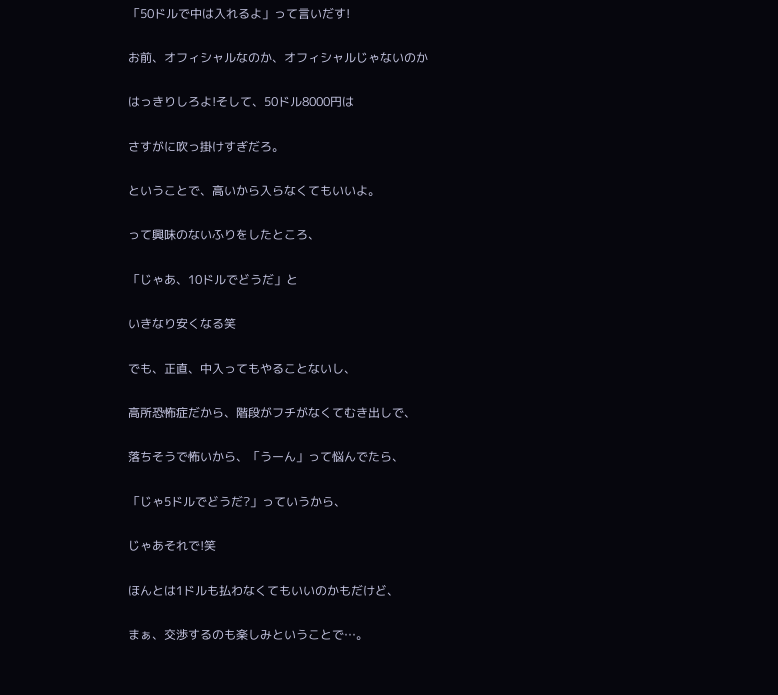「50ドルで中は入れるよ」って言いだす!

お前、オフィシャルなのか、オフィシャルじゃないのか

はっきりしろよ!そして、50ドル8000円は

さすがに吹っ掛けすぎだろ。

ということで、高いから入らなくてもいいよ。

って興味のないふりをしたところ、

「じゃあ、10ドルでどうだ」と

いきなり安くなる笑

でも、正直、中入ってもやることないし、

高所恐怖症だから、階段がフチがなくてむき出しで、

落ちそうで怖いから、「うーん」って悩んでたら、

「じゃ5ドルでどうだ?」っていうから、

じゃあそれで!笑

ほんとは1ドルも払わなくてもいいのかもだけど、

まぁ、交渉するのも楽しみということで…。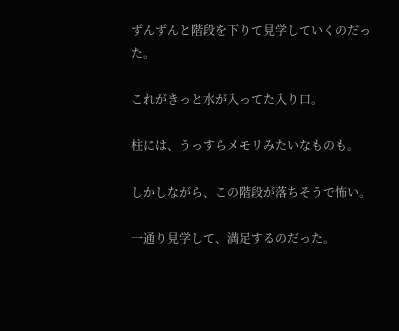ずんずんと階段を下りて見学していくのだった。

これがきっと水が入ってた入り口。

柱には、うっすらメモリみたいなものも。

しかしながら、この階段が落ちそうで怖い。

一通り見学して、満足するのだった。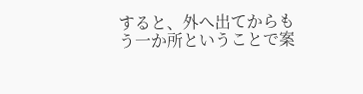すると、外へ出てからもう一か所ということで案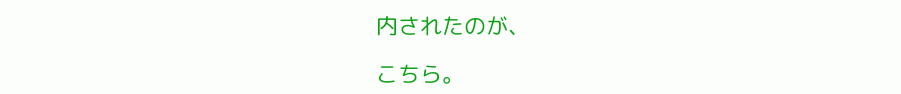内されたのが、

こちら。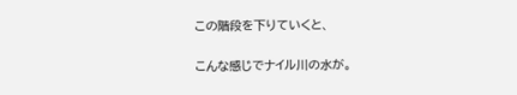この階段を下りていくと、

こんな感じでナイル川の水が。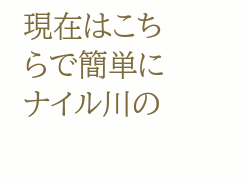現在はこちらで簡単にナイル川の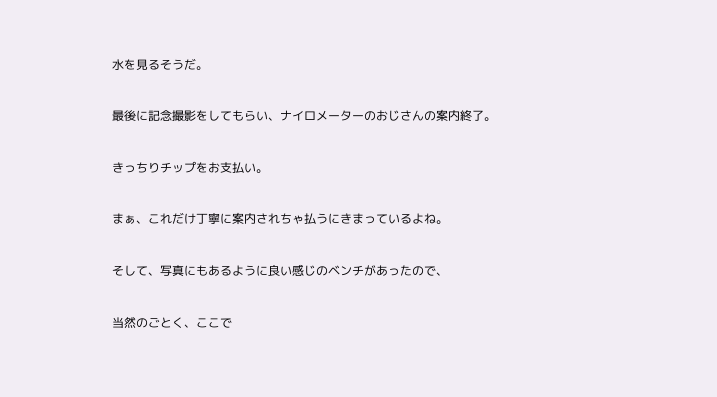水を見るそうだ。

最後に記念撮影をしてもらい、ナイロメーターのおじさんの案内終了。

きっちりチップをお支払い。

まぁ、これだけ丁寧に案内されちゃ払うにきまっているよね。

そして、写真にもあるように良い感じのベンチがあったので、

当然のごとく、ここで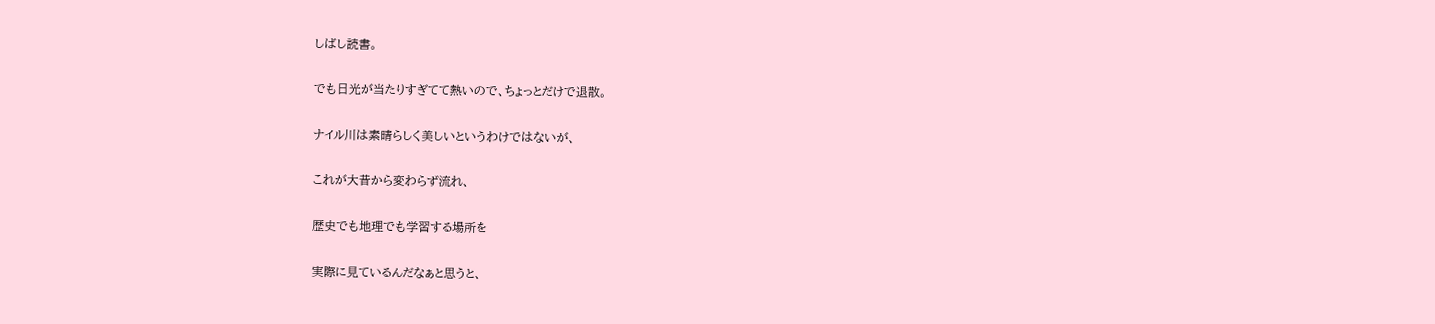しばし読書。

でも日光が当たりすぎてて熱いので、ちょっとだけで退散。

ナイル川は素晴らしく美しいというわけではないが、

これが大昔から変わらず流れ、

歴史でも地理でも学習する場所を

実際に見ているんだなぁと思うと、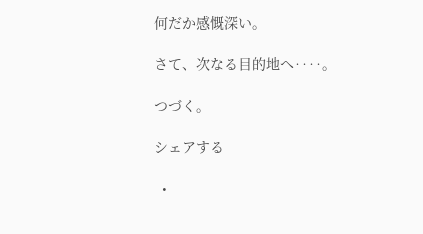何だか感慨深い。

さて、次なる目的地へ‥‥。

つづく。

シェアする

  •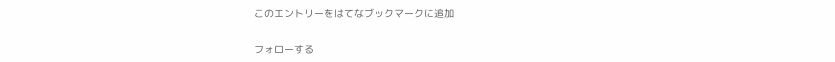このエントリーをはてなブックマークに追加

フォローする